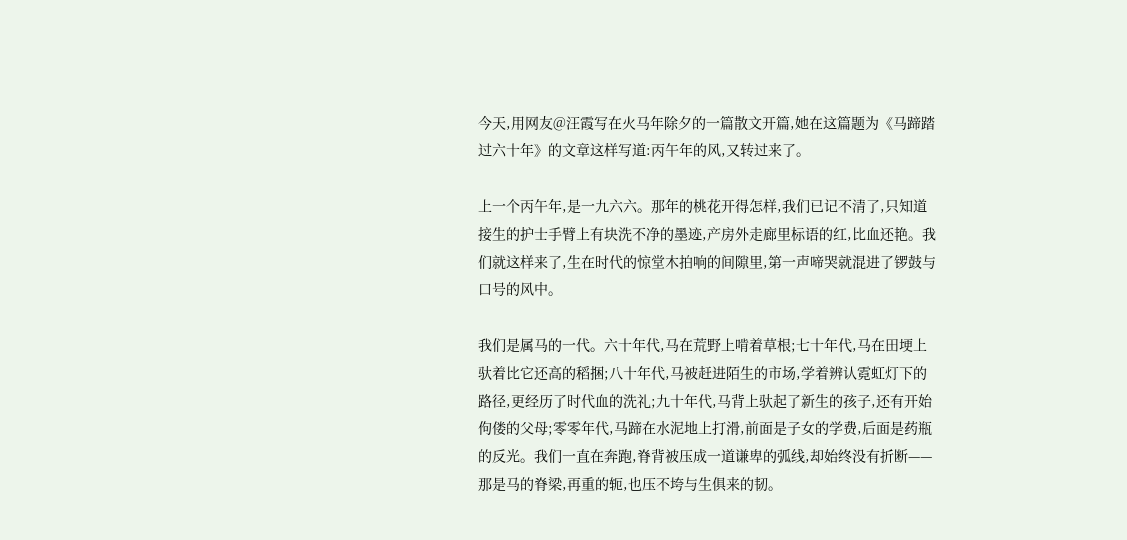今天,用网友@汪霞写在火马年除夕的一篇散文开篇,她在这篇题为《马蹄踏过六十年》的文章这样写道:丙午年的风,又转过来了。

上一个丙午年,是一九六六。那年的桃花开得怎样,我们已记不清了,只知道接生的护士手臂上有块洗不净的墨迹,产房外走廊里标语的红,比血还艳。我们就这样来了,生在时代的惊堂木拍响的间隙里,第一声啼哭就混进了锣鼓与口号的风中。

我们是属马的一代。六十年代,马在荒野上啃着草根;七十年代,马在田埂上驮着比它还高的稻捆;八十年代,马被赶进陌生的市场,学着辨认霓虹灯下的路径,更经历了时代血的洗礼;九十年代,马背上驮起了新生的孩子,还有开始佝偻的父母;零零年代,马蹄在水泥地上打滑,前面是子女的学费,后面是药瓶的反光。我们一直在奔跑,脊背被压成一道谦卑的弧线,却始终没有折断——那是马的脊梁,再重的轭,也压不垮与生俱来的韧。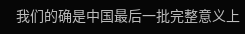我们的确是中国最后一批完整意义上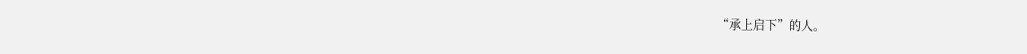“承上启下”的人。